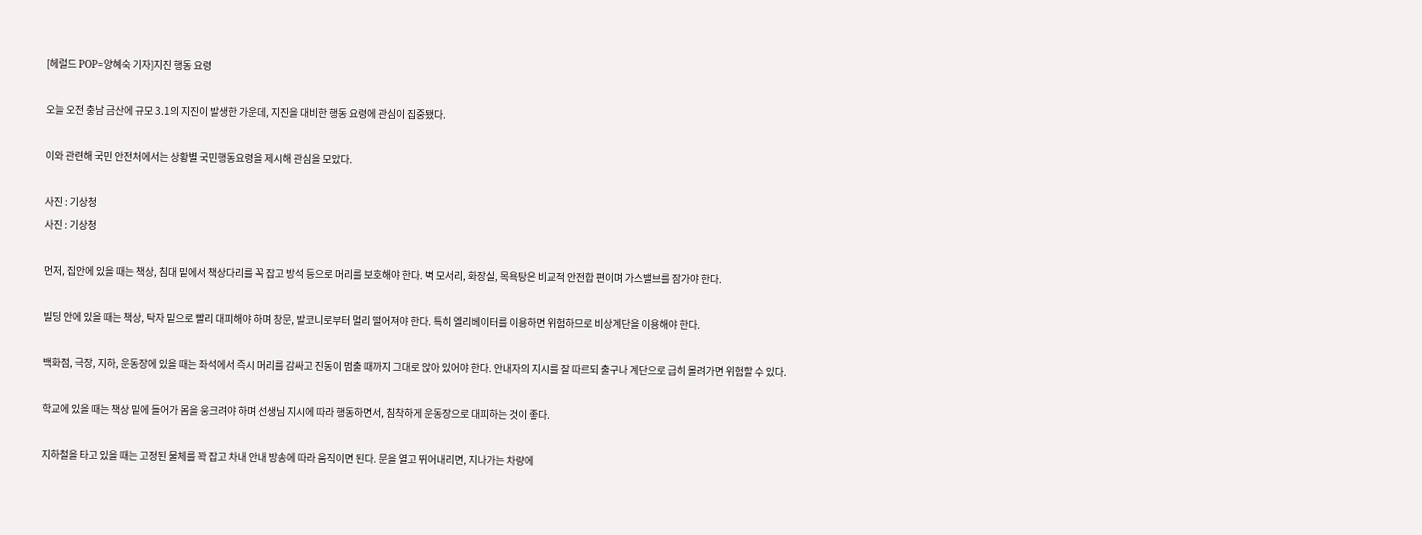[헤럴드 POP=양혜숙 기자]지진 행동 요령

오늘 오전 충남 금산에 규모 3.1의 지진이 발생한 가운데, 지진을 대비한 행동 요령에 관심이 집중됐다.

이와 관련해 국민 안전처에서는 상황별 국민행동요령을 제시해 관심을 모았다.

사진 : 기상청
사진 : 기상청

먼저, 집안에 있을 때는 책상, 침대 밑에서 책상다리를 꼭 잡고 방석 등으로 머리를 보호해야 한다. 벽 모서리, 화장실, 목욕탕은 비교적 안전합 편이며 가스밸브를 잠가야 한다.

빌딩 안에 있을 때는 책상, 탁자 밑으로 빨리 대피해야 하며 창문, 발코니로부터 멀리 떨어져야 한다. 특히 엘리베이터를 이용하면 위험하므로 비상계단을 이용해야 한다.

백화점, 극장, 지하, 운동장에 있을 때는 좌석에서 즉시 머리를 감싸고 진동이 멈출 때까지 그대로 앉아 있어야 한다. 안내자의 지시를 잘 따르되 출구나 계단으로 급히 몰려가면 위험할 수 있다.

학교에 있을 때는 책상 밑에 들어가 몸을 웅크려야 하며 선생님 지시에 따라 행동하면서, 침착하게 운동장으로 대피하는 것이 좋다.

지하철을 타고 있을 때는 고정된 물체를 꽉 잡고 차내 안내 방송에 따라 움직이면 된다. 문을 열고 뛰어내리면, 지나가는 차량에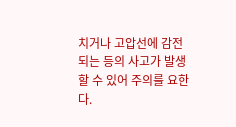치거나 고압선에 감전되는 등의 사고가 발생 할 수 있어 주의를 요한다.